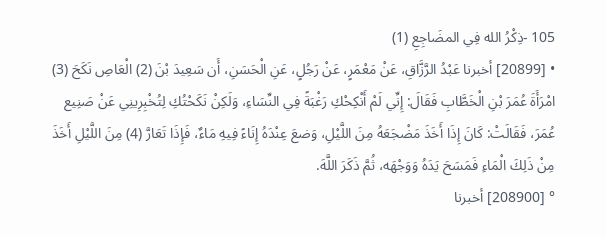105 -ذِكْرُ الله فِي المضَاجِعِ (1)
• [20899] أخبرنا عَبْدُ الرَّزَّاقِ، عَنْ مَعْمَرٍ، عَنْ رَجُلٍ، عَنِ الْحَسَنِ، أَن سَعِيدَ بْنَ (2) الْعَاصِ نَكَحَ (3) امْرَأَةَ عُمَرَ بْنِ الْخَطَّابِ فَقَالَ: إِنِّي لَمْ أَنْكِحْكِ رَغْبَةً فِي النِّسَاءِ، وَلَكِنْ نَكَحْتُكِ لِتُخْبِرِينِي عَنْ صَنِيع عُمَرَ، فَقَالَتْ: كَانَ إِذَا أَخَذَ مَضْجَعَهُ مِنَ اللَّيْلِ، وَضعَ عِنْدَهُ إِنَاءً فِيهِ مَاءٌ، فَإِذَا تَعَارَّ (4) مِنَ اللَّيْلِ أَخَذَ مِنْ ذَلِكَ الْمَاءِ فَمَسَحَ يَدَهُ وَوَجْهَه، ثُمَّ ذَكَرَ اللَّهَ.
° [208900] أخبرنا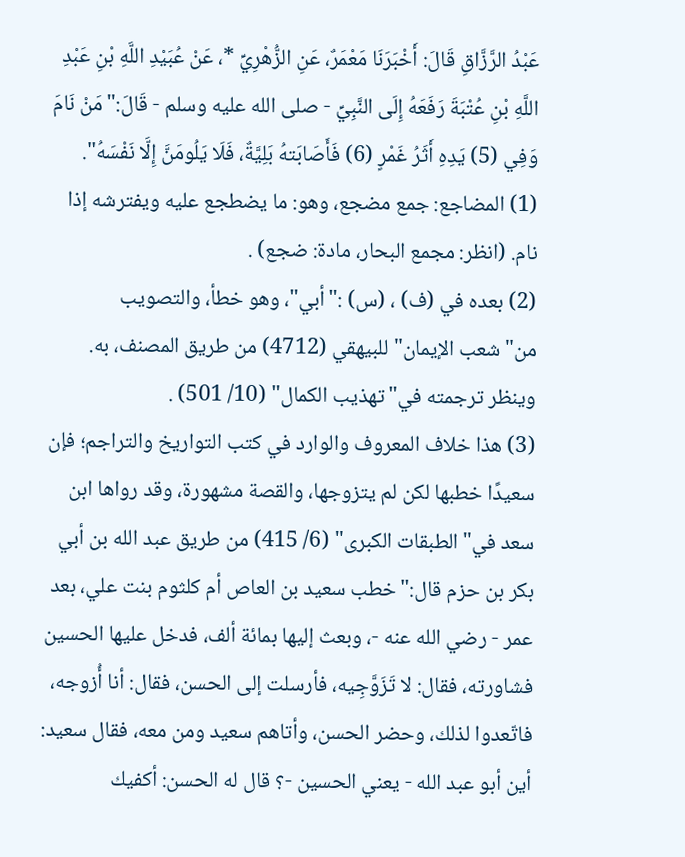عَبْدُ الرَّزَّاقِ قَالَ: أَخْبَرَنَا مَعْمَرٌ، عَنِ الزُّهْرِيِّ *، عَنْ عُبَيْدِ اللَّهِ بْنِ عَبْدِ اللَّهِ بْنِ عُتْبَةَ رَفَعَهُ إِلَى النَّبِيِّ - صلى الله عليه وسلم - قَالَ:"مَنْ نَامَ وَفِي (5) يَدِهِ أَثَرُ غَمْرٍ (6) فَأَصَابَتهُ بَلِيَّةٌ، فَلَا يَلُومَنَّ إِلَّا نَفْسَهُ".
(1) المضاجع: جمع مضجع، وهو: ما يضطجع عليه ويفترشه إذا نام. (انظر: مجمع البحار، مادة: ضجع) .
(2) بعده في (ف) ، (س) :"أبي"، وهو خطأ، والتصويب من"شعب الإيمان"للبيهقي (4712) من طريق المصنف، به. وينظر ترجمته في"تهذيب الكمال" (10/ 501) .
(3) هذا خلاف المعروف والوارد في كتب التواريخ والتراجم؛ فإن سعيدًا خطبها لكن لم يتزوجها، والقصة مشهورة، وقد رواها ابن سعد في"الطبقات الكبرى" (6/ 415) من طريق عبد الله بن أبي بكر بن حزم قال:"خطب سعيد بن العاص أم كلثوم بنت علي، بعد عمر - رضي الله عنه -، وبعث إليها بمائة ألف، فدخل عليها الحسين فشاورته، فقال: لا تَزَوَّجِيه، فأرسلت إلى الحسن، فقال: أنا أُزوجه، فاتّعدوا لذلك، وحضر الحسن، وأتاهم سعيد ومن معه، فقال سعيد: أين أبو عبد الله - يعني الحسين -؟ قال له الحسن: أكفيك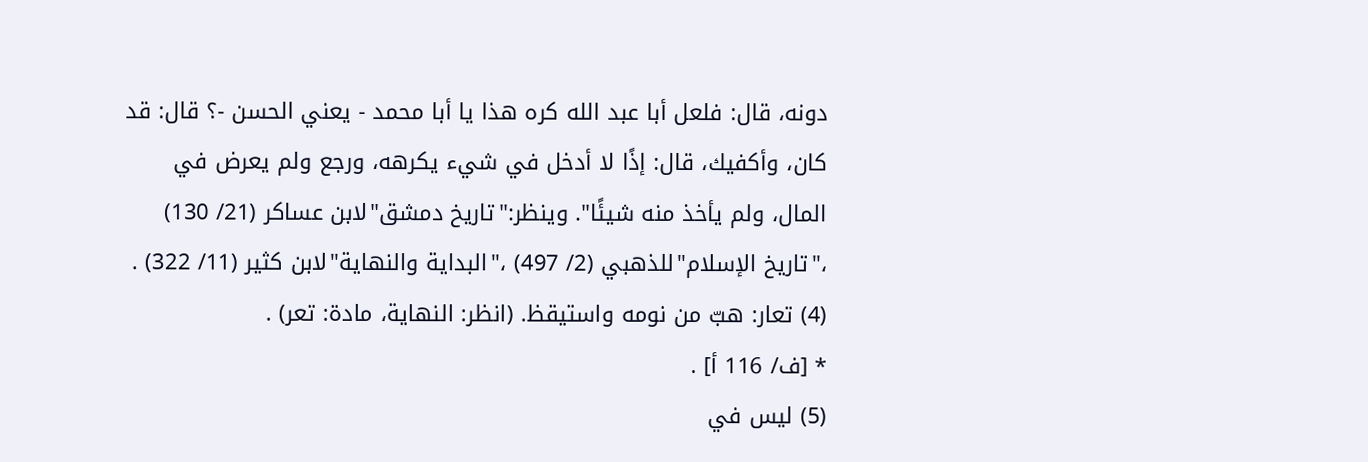دونه، قال: فلعل أبا عبد الله كره هذا يا أبا محمد - يعني الحسن -؟ قال: قد كان، وأكفيك، قال: إذًا لا أدخل في شيء يكرهه، ورجع ولم يعرض في المال، ولم يأخذ منه شيئًا". وينظر:"تاريخ دمشق"لابن عساكر (21/ 130) ،"تاريخ الإسلام"للذهبي (2/ 497) ،"البداية والنهاية"لابن كثير (11/ 322) .
(4) تعار: هبّ من نومه واستيقظ. (انظر: النهاية، مادة: تعر) .
* [ف/ 116 أ] .
(5) ليس في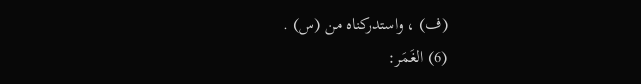(ف) ، واستدركناه من (س) .
(6) الغَمَر: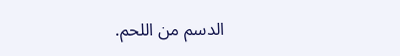الدسم من اللحم.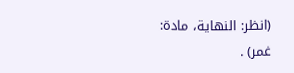(انظر: النهاية، مادة: غمر) .